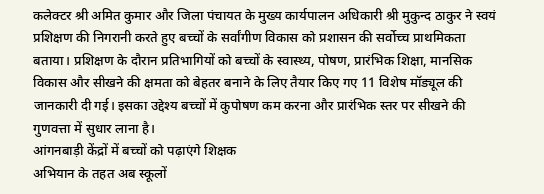कलेक्टर श्री अमित कुमार और जिला पंचायत के मुख्य कार्यपालन अधिकारी श्री मुकुन्द ठाकुर ने स्वयं प्रशिक्षण की निगरानी करते हुए बच्चों के सर्वांगीण विकास को प्रशासन की सर्वोच्च प्राथमिकता बताया। प्रशिक्षण के दौरान प्रतिभागियों को बच्चों के स्वास्थ्य, पोषण, प्रारंभिक शिक्षा, मानसिक विकास और सीखने की क्षमता को बेहतर बनाने के लिए तैयार किए गए 11 विशेष मॉड्यूल की जानकारी दी गई। इसका उद्देश्य बच्चों में कुपोषण कम करना और प्रारंभिक स्तर पर सीखने की गुणवत्ता में सुधार लाना है।
आंगनबाड़ी केंद्रों में बच्चों को पढ़ाएंगे शिक्षक
अभियान के तहत अब स्कूलों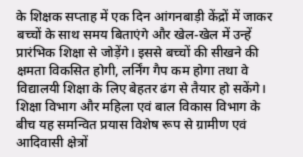के शिक्षक सप्ताह में एक दिन आंगनबाड़ी केंद्रों में जाकर बच्चों के साथ समय बिताएंगे और खेल-खेल में उन्हें प्रारंभिक शिक्षा से जोड़ेंगे। इससे बच्चों की सीखने की क्षमता विकसित होगी, लर्निंग गैप कम होगा तथा वे विद्यालयी शिक्षा के लिए बेहतर ढंग से तैयार हो सकेंगे। शिक्षा विभाग और महिला एवं बाल विकास विभाग के बीच यह समन्वित प्रयास विशेष रूप से ग्रामीण एवं आदिवासी क्षेत्रों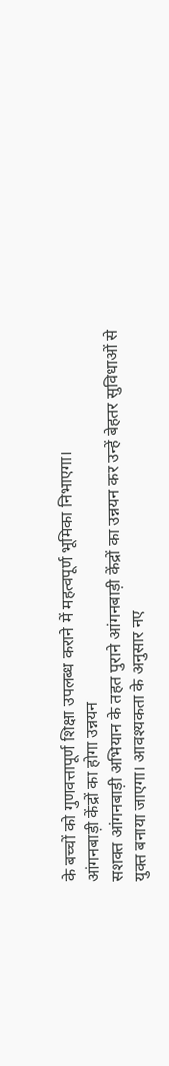के बच्चों को गुणवत्तापूर्ण शिक्षा उपलब्ध कराने में महत्वपूर्ण भूमिका निभाएगा।
आंगनबाड़ी केंद्रों का होगा उन्नयन
सशक्त आंगनबाड़ी अभियान के तहत पुराने आंगनबाड़ी केंद्रों का उन्नयन कर उन्हें बेहतर सुविधाओं से युक्त बनाया जाएगा। आवश्यकता के अनुसार नए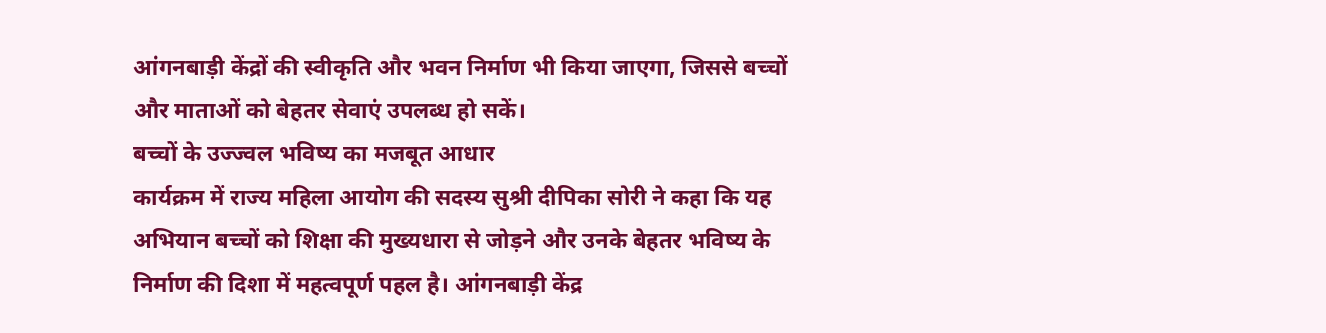आंगनबाड़ी केंद्रों की स्वीकृति और भवन निर्माण भी किया जाएगा, जिससे बच्चों और माताओं को बेहतर सेवाएं उपलब्ध हो सकें।
बच्चों के उज्ज्वल भविष्य का मजबूत आधार
कार्यक्रम में राज्य महिला आयोग की सदस्य सुश्री दीपिका सोरी ने कहा कि यह अभियान बच्चों को शिक्षा की मुख्यधारा से जोड़ने और उनके बेहतर भविष्य के निर्माण की दिशा में महत्वपूर्ण पहल है। आंगनबाड़ी केंद्र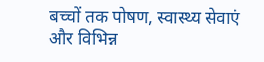बच्चों तक पोषण, स्वास्थ्य सेवाएं और विभिन्न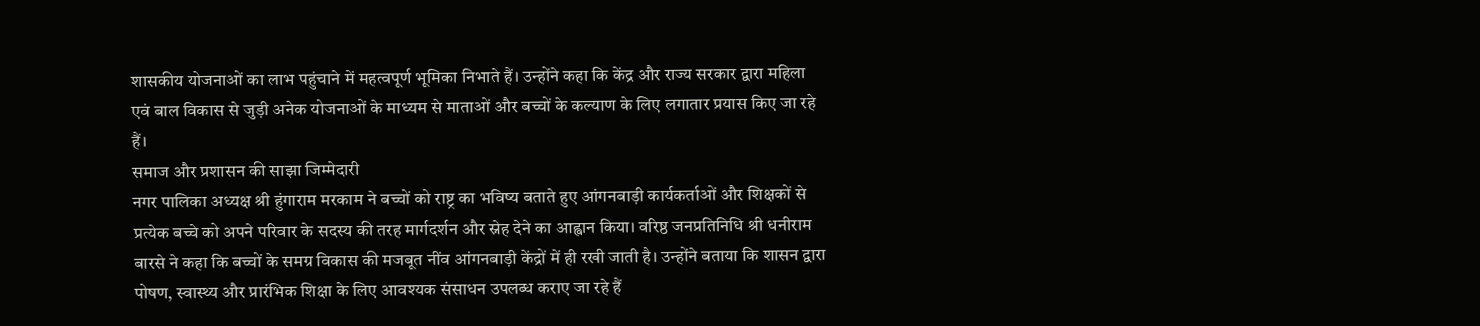शासकीय योजनाओं का लाभ पहुंचाने में महत्वपूर्ण भूमिका निभाते हैं। उन्होंने कहा कि केंद्र और राज्य सरकार द्वारा महिला एवं बाल विकास से जुड़ी अनेक योजनाओं के माध्यम से माताओं और बच्चों के कल्याण के लिए लगातार प्रयास किए जा रहे हैं।
समाज और प्रशासन की साझा जिम्मेदारी
नगर पालिका अध्यक्ष श्री हुंगाराम मरकाम ने बच्चों को राष्ट्र का भविष्य बताते हुए आंगनबाड़ी कार्यकर्ताओं और शिक्षकों से प्रत्येक बच्चे को अपने परिवार के सदस्य की तरह मार्गदर्शन और स्नेह देने का आह्वान किया। वरिष्ठ जनप्रतिनिधि श्री धनीराम बारसे ने कहा कि बच्चों के समग्र विकास की मजबूत नींव आंगनबाड़ी केंद्रों में ही रखी जाती है। उन्होंने बताया कि शासन द्वारा पोषण, स्वास्थ्य और प्रारंभिक शिक्षा के लिए आवश्यक संसाधन उपलब्ध कराए जा रहे हैं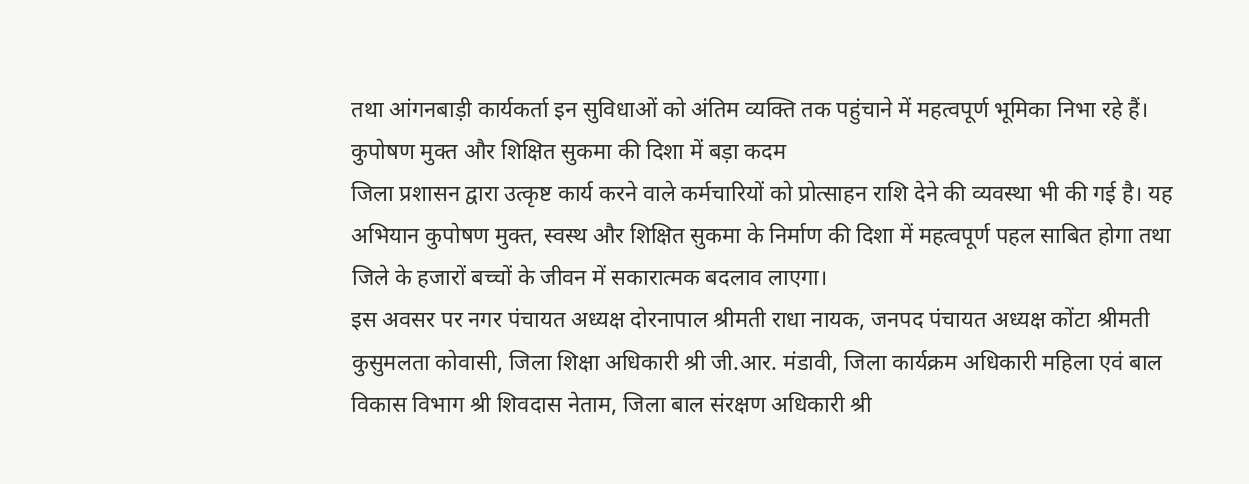तथा आंगनबाड़ी कार्यकर्ता इन सुविधाओं को अंतिम व्यक्ति तक पहुंचाने में महत्वपूर्ण भूमिका निभा रहे हैं।
कुपोषण मुक्त और शिक्षित सुकमा की दिशा में बड़ा कदम
जिला प्रशासन द्वारा उत्कृष्ट कार्य करने वाले कर्मचारियों को प्रोत्साहन राशि देने की व्यवस्था भी की गई है। यह अभियान कुपोषण मुक्त, स्वस्थ और शिक्षित सुकमा के निर्माण की दिशा में महत्वपूर्ण पहल साबित होगा तथा जिले के हजारों बच्चों के जीवन में सकारात्मक बदलाव लाएगा।
इस अवसर पर नगर पंचायत अध्यक्ष दोरनापाल श्रीमती राधा नायक, जनपद पंचायत अध्यक्ष कोंटा श्रीमती कुसुमलता कोवासी, जिला शिक्षा अधिकारी श्री जी.आर. मंडावी, जिला कार्यक्रम अधिकारी महिला एवं बाल विकास विभाग श्री शिवदास नेताम, जिला बाल संरक्षण अधिकारी श्री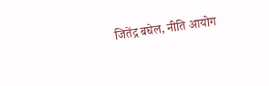जितेंद्र बघेल, नीति आयोग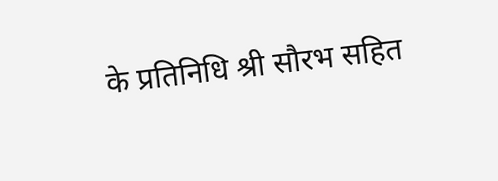के प्रतिनिधि श्री सौरभ सहित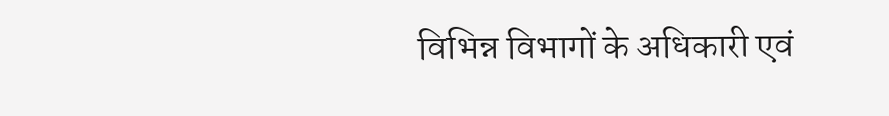विभिन्न विभागों के अधिकारी एवं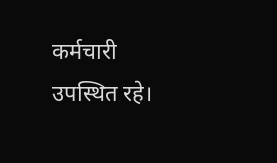कर्मचारी उपस्थित रहे।